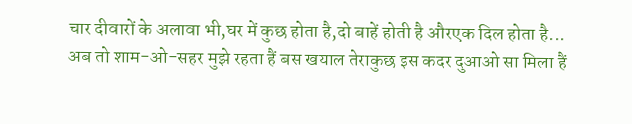चार दीवारों के अलावा भी,घर में कुछ होता है,दो बाहें होती है औरएक दिल होता है...
अब तो शाम-ओ-सहर मुझे रहता हैं बस खयाल तेराकुछ इस कदर दुआओ सा मिला हैं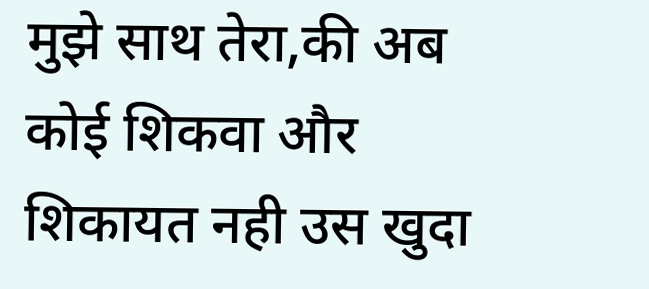मुझे साथ तेरा,की अब कोई शिकवा और शिकायत नही उस खुदा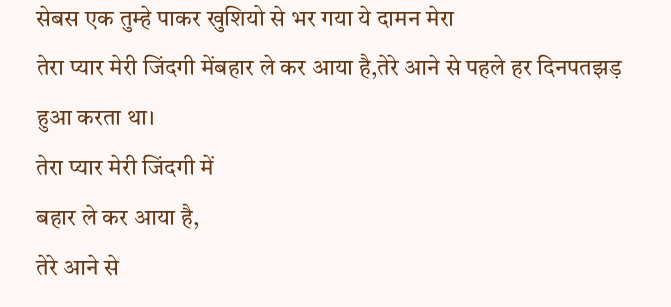सेबस एक तुम्हे पाकर खुशियो से भर गया ये दामन मेरा
तेरा प्यार मेरी जिंदगी मेंबहार ले कर आया है,तेरे आने से पहले हर दिनपतझड़ हुआ करता था।
तेरा प्यार मेरी जिंदगी में
बहार ले कर आया है,
तेरे आने से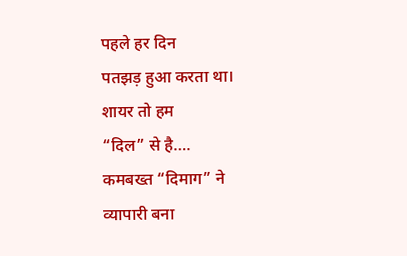पहले हर दिन
पतझड़ हुआ करता था।
शायर तो हम
“दिल” से है….
कमबख्त “दिमाग” ने
व्यापारी बना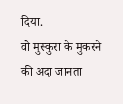दिया.
वो मुस्कुरा के मुकरने
की अदा जानता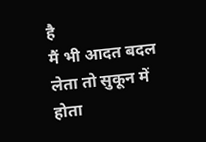है
मैं भी आदत बदल
लेता तो सुकून में होता